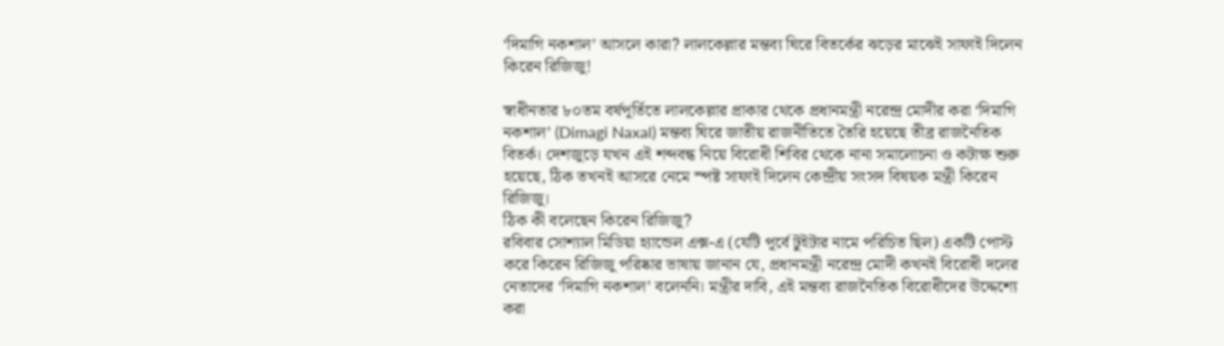‘দিমাগি নকশাল’ আসলে কারা? লালকেল্লার মন্তব্য ঘিরে বিতর্কের ঝড়ের মাঝেই সাফাই দিলেন কিরেন রিজিজু!

স্বাধীনতার ৮০তম বর্ষপূর্তিতে লালকেল্লার প্রাকার থেকে প্রধানমন্ত্রী নরেন্দ্র মোদীর করা ‘দিমাগি নকশাল’ (Dimagi Naxal) মন্তব্য ঘিরে জাতীয় রাজনীতিতে তৈরি হয়েছে তীব্র রাজনৈতিক বিতর্ক। দেশজুড়ে যখন এই শব্দবন্ধ নিয়ে বিরোধী শিবির থেকে নানা সমালোচনা ও কটাক্ষ শুরু হয়েছে, ঠিক তখনই আসরে নেমে স্পষ্ট সাফাই দিলেন কেন্দ্রীয় সংসদ বিষয়ক মন্ত্রী কিরেন রিজিজু।
ঠিক কী বলেছেন কিরেন রিজিজু?
রবিবার সোশ্যাল মিডিয়া হ্যান্ডেল এক্স-এ (যেটি পূর্বে টুইটার নামে পরিচিত ছিল) একটি পোস্ট করে কিরেন রিজিজু পরিষ্কার ভাষায় জানান যে, প্রধানমন্ত্রী নরেন্দ্র মোদী কখনই বিরোধী দলের নেতাদের ‘দিমাগি নকশাল’ বলেননি। মন্ত্রীর দাবি, এই মন্তব্য রাজনৈতিক বিরোধীদের উদ্দেশ্যে করা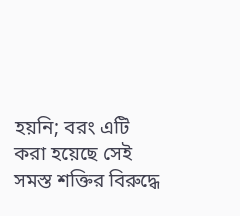হয়নি; বরং এটি করা হয়েছে সেই সমস্ত শক্তির বিরুদ্ধে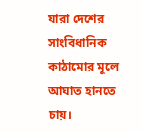যারা দেশের সাংবিধানিক কাঠামোর মূলে আঘাত হানতে চায়।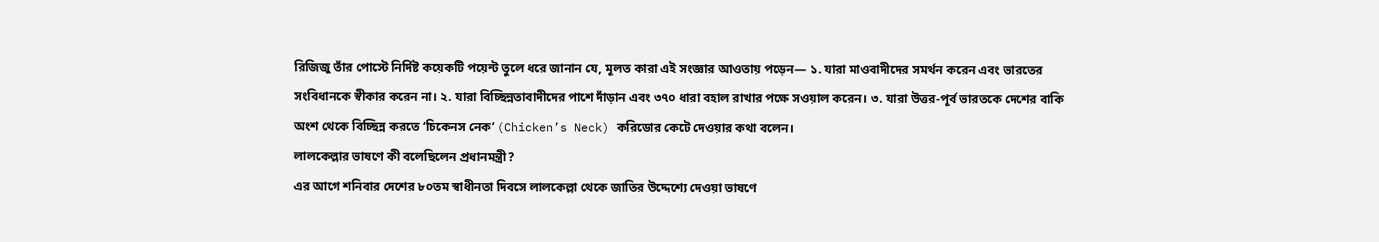রিজিজু তাঁর পোস্টে নির্দিষ্ট কয়েকটি পয়েন্ট তুলে ধরে জানান যে, মূলত কারা এই সংজ্ঞার আওতায় পড়েন— ১. যারা মাওবাদীদের সমর্থন করেন এবং ভারতের সংবিধানকে স্বীকার করেন না। ২. যারা বিচ্ছিন্নতাবাদীদের পাশে দাঁড়ান এবং ৩৭০ ধারা বহাল রাখার পক্ষে সওয়াল করেন। ৩. যারা উত্তর-পূর্ব ভারতকে দেশের বাকি অংশ থেকে বিচ্ছিন্ন করতে ‘চিকেনস নেক’ (Chicken’s Neck) করিডোর কেটে দেওয়ার কথা বলেন।
লালকেল্লার ভাষণে কী বলেছিলেন প্রধানমন্ত্রী?
এর আগে শনিবার দেশের ৮০তম স্বাধীনতা দিবসে লালকেল্লা থেকে জাতির উদ্দেশ্যে দেওয়া ভাষণে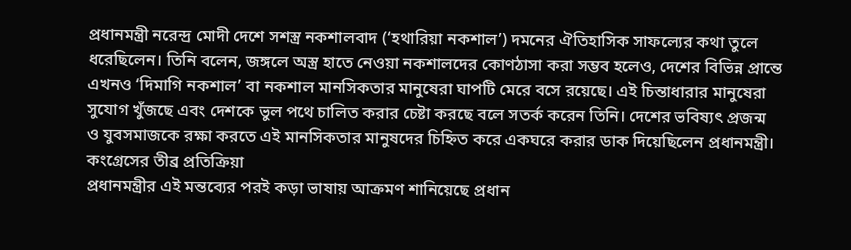প্রধানমন্ত্রী নরেন্দ্র মোদী দেশে সশস্ত্র নকশালবাদ (‘হথারিয়া নকশাল’) দমনের ঐতিহাসিক সাফল্যের কথা তুলে ধরেছিলেন। তিনি বলেন, জঙ্গলে অস্ত্র হাতে নেওয়া নকশালদের কোণঠাসা করা সম্ভব হলেও, দেশের বিভিন্ন প্রান্তে এখনও ‘দিমাগি নকশাল’ বা নকশাল মানসিকতার মানুষেরা ঘাপটি মেরে বসে রয়েছে। এই চিন্তাধারার মানুষেরা সুযোগ খুঁজছে এবং দেশকে ভুল পথে চালিত করার চেষ্টা করছে বলে সতর্ক করেন তিনি। দেশের ভবিষ্যৎ প্রজন্ম ও যুবসমাজকে রক্ষা করতে এই মানসিকতার মানুষদের চিহ্নিত করে একঘরে করার ডাক দিয়েছিলেন প্রধানমন্ত্রী।
কংগ্রেসের তীব্র প্রতিক্রিয়া
প্রধানমন্ত্রীর এই মন্তব্যের পরই কড়া ভাষায় আক্রমণ শানিয়েছে প্রধান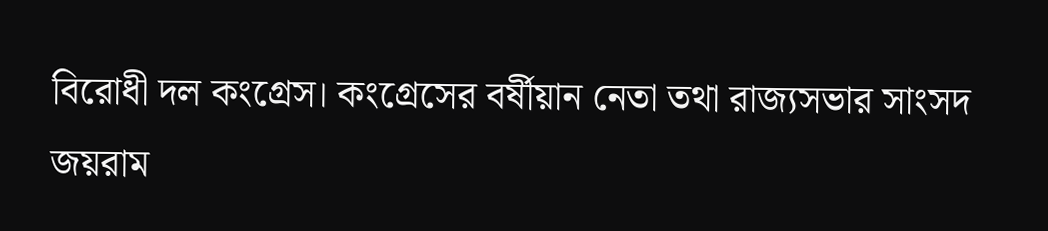বিরোধী দল কংগ্রেস। কংগ্রেসের বর্ষীয়ান নেতা তথা রাজ্যসভার সাংসদ জয়রাম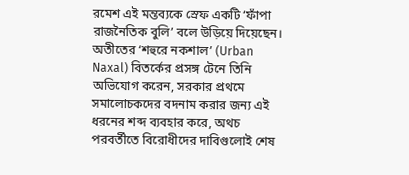রমেশ এই মন্তব্যকে স্রেফ একটি ‘ফাঁপা রাজনৈতিক বুলি’ বলে উড়িয়ে দিয়েছেন। অতীতের ‘শহুরে নকশাল’ (Urban Naxal) বিতর্কের প্রসঙ্গ টেনে তিনি অভিযোগ করেন, সরকার প্রথমে সমালোচকদের বদনাম করার জন্য এই ধরনের শব্দ ব্যবহার করে, অথচ পরবর্তীতে বিরোধীদের দাবিগুলোই শেষ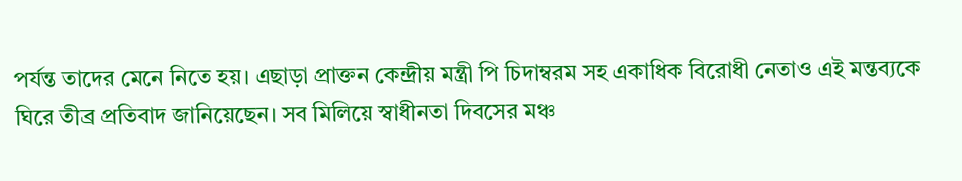পর্যন্ত তাদের মেনে নিতে হয়। এছাড়া প্রাক্তন কেন্দ্রীয় মন্ত্রী পি চিদাম্বরম সহ একাধিক বিরোধী নেতাও এই মন্তব্যকে ঘিরে তীব্র প্রতিবাদ জানিয়েছেন। সব মিলিয়ে স্বাধীনতা দিবসের মঞ্চ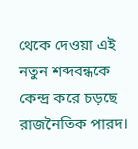থেকে দেওয়া এই নতুন শব্দবন্ধকে কেন্দ্র করে চড়ছে রাজনৈতিক পারদ।